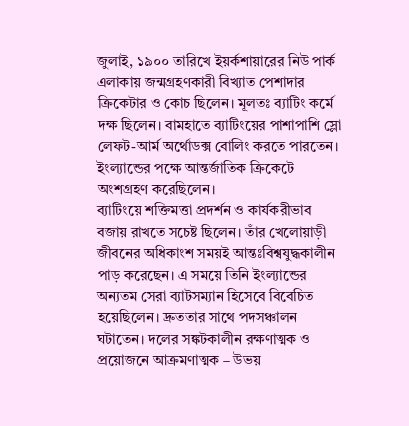জুলাই, ১৯০০ তারিখে ইয়র্কশায়ারের নিউ পার্ক এলাকায় জন্মগ্রহণকারী বিখ্যাত পেশাদার ক্রিকেটার ও কোচ ছিলেন। মূলতঃ ব্যাটিং কর্মে দক্ষ ছিলেন। বামহাতে ব্যাটিংয়ের পাশাপাশি স্লো লেফট-আর্ম অর্থোডক্স বোলিং করতে পারতেন। ইংল্যান্ডের পক্ষে আন্তর্জাতিক ক্রিকেটে অংশগ্রহণ করেছিলেন।
ব্যাটিংয়ে শক্তিমত্তা প্রদর্শন ও কার্যকরীভাব বজায় রাখতে সচেষ্ট ছিলেন। তাঁর খেলোয়াড়ী জীবনের অধিকাংশ সময়ই আন্তঃবিশ্বযুদ্ধকালীন পাড় করেছেন। এ সময়ে তিনি ইংল্যান্ডের অন্যতম সেরা ব্যাটসম্যান হিসেবে বিবেচিত হয়েছিলেন। দ্রুততার সাথে পদসঞ্চালন ঘটাতেন। দলের সঙ্কটকালীন রক্ষণাত্মক ও প্রয়োজনে আক্রমণাত্মক – উভয়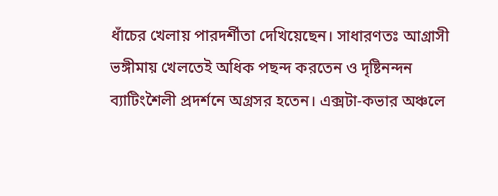ধাঁচের খেলায় পারদর্শীতা দেখিয়েছেন। সাধারণতঃ আগ্রাসী ভঙ্গীমায় খেলতেই অধিক পছন্দ করতেন ও দৃষ্টিনন্দন ব্যাটিংশৈলী প্রদর্শনে অগ্রসর হতেন। এক্সটা-কভার অঞ্চলে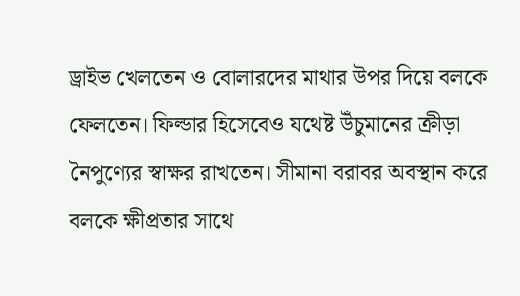ড্রাইভ খেলতেন ও বোলারদের মাথার উপর দিয়ে বলকে ফেলতেন। ফিল্ডার হিসেবেও যথেষ্ট উঁচুমানের ক্রীড়া নৈপুণ্যের স্বাক্ষর রাখতেন। সীমানা বরাবর অবস্থান করে বলকে ক্ষীপ্রতার সাথে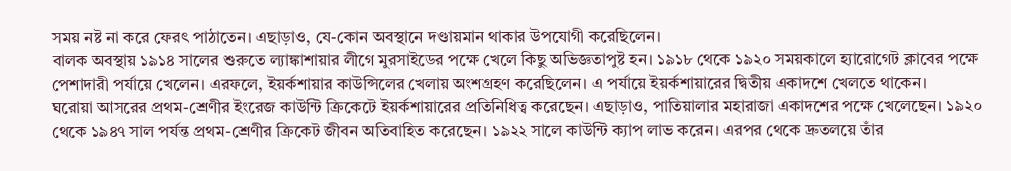সময় নষ্ট না করে ফেরৎ পাঠাতেন। এছাড়াও, যে-কোন অবস্থানে দণ্ডায়মান থাকার উপযোগী করেছিলেন।
বালক অবস্থায় ১৯১৪ সালের শুরুতে ল্যাঙ্কাশায়ার লীগে মুরসাইডের পক্ষে খেলে কিছু অভিজ্ঞতাপুষ্ট হন। ১৯১৮ থেকে ১৯২০ সময়কালে হ্যারোগেট ক্লাবের পক্ষে পেশাদারী পর্যায়ে খেলেন। এরফলে, ইয়র্কশায়ার কাউন্সিলের খেলায় অংশগ্রহণ করেছিলেন। এ পর্যায়ে ইয়র্কশায়ারের দ্বিতীয় একাদশে খেলতে থাকেন।
ঘরোয়া আসরের প্রথম-শ্রেণীর ইংরেজ কাউন্টি ক্রিকেটে ইয়র্কশায়ারের প্রতিনিধিত্ব করেছেন। এছাড়াও, পাতিয়ালার মহারাজা একাদশের পক্ষে খেলেছেন। ১৯২০ থেকে ১৯৪৭ সাল পর্যন্ত প্রথম-শ্রেণীর ক্রিকেট জীবন অতিবাহিত করেছেন। ১৯২২ সালে কাউন্টি ক্যাপ লাভ করেন। এরপর থেকে দ্রুতলয়ে তাঁর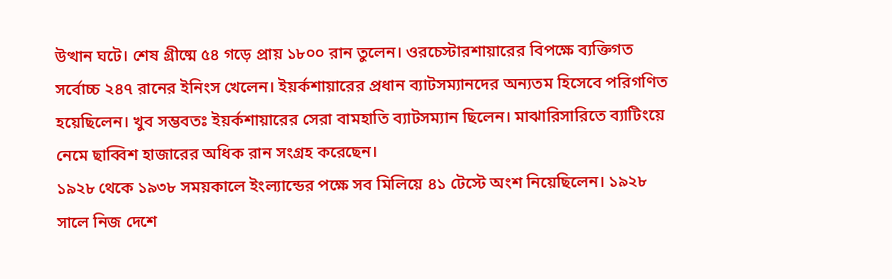উত্থান ঘটে। শেষ গ্রীষ্মে ৫৪ গড়ে প্রায় ১৮০০ রান তুলেন। ওরচেস্টারশায়ারের বিপক্ষে ব্যক্তিগত সর্বোচ্চ ২৪৭ রানের ইনিংস খেলেন। ইয়র্কশায়ারের প্রধান ব্যাটসম্যানদের অন্যতম হিসেবে পরিগণিত হয়েছিলেন। খুব সম্ভবতঃ ইয়র্কশায়ারের সেরা বামহাতি ব্যাটসম্যান ছিলেন। মাঝারিসারিতে ব্যাটিংয়ে নেমে ছাব্বিশ হাজারের অধিক রান সংগ্রহ করেছেন।
১৯২৮ থেকে ১৯৩৮ সময়কালে ইংল্যান্ডের পক্ষে সব মিলিয়ে ৪১ টেস্টে অংশ নিয়েছিলেন। ১৯২৮ সালে নিজ দেশে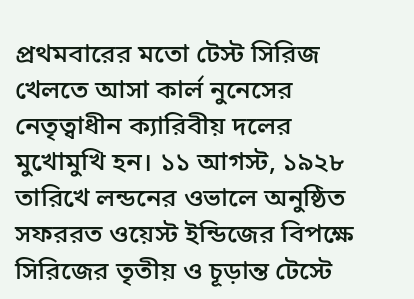প্রথমবারের মতো টেস্ট সিরিজ খেলতে আসা কার্ল নুনেসের নেতৃত্বাধীন ক্যারিবীয় দলের মুখোমুখি হন। ১১ আগস্ট, ১৯২৮ তারিখে লন্ডনের ওভালে অনুষ্ঠিত সফররত ওয়েস্ট ইন্ডিজের বিপক্ষে সিরিজের তৃতীয় ও চূড়ান্ত টেস্টে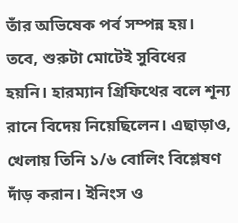তাঁর অভিষেক পর্ব সম্পন্ন হয়। তবে, শুরুটা মোটেই সুবিধের হয়নি। হারম্যান গ্রিফিথের বলে শূন্য রানে বিদেয় নিয়েছিলেন। এছাড়াও, খেলায় তিনি ১/৬ বোলিং বিশ্লেষণ দাঁড় করান। ইনিংস ও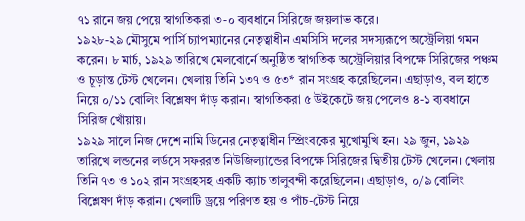৭১ রানে জয় পেয়ে স্বাগতিকরা ৩-০ ব্যবধানে সিরিজে জয়লাভ করে।
১৯২৮-২৯ মৌসুমে পার্সি চ্যাপম্যানের নেতৃত্বাধীন এমসিসি দলের সদস্যরূপে অস্ট্রেলিয়া গমন করেন। ৮ মার্চ, ১৯২৯ তারিখে মেলবোর্নে অনুষ্ঠিত স্বাগতিক অস্ট্রেলিয়ার বিপক্ষে সিরিজের পঞ্চম ও চূড়ান্ত টেস্ট খেলেন। খেলায় তিনি ১৩৭ ও ৫৩* রান সংগ্রহ করেছিলেন। এছাড়াও, বল হাতে নিয়ে ০/১১ বোলিং বিশ্লেষণ দাঁড় করান। স্বাগতিকরা ৫ উইকেটে জয় পেলেও ৪-১ ব্যবধানে সিরিজ খোঁয়ায়।
১৯২৯ সালে নিজ দেশে নামি ডিনের নেতৃত্বাধীন স্প্রিংবকের মুখোমুখি হন। ২৯ জুন, ১৯২৯ তারিখে লন্ডনের লর্ডসে সফররত নিউজিল্যান্ডের বিপক্ষে সিরিজের দ্বিতীয় টেস্ট খেলেন। খেলায় তিনি ৭৩ ও ১০২ রান সংগ্রহসহ একটি ক্যাচ তালুবন্দী করেছিলেন। এছাড়াও, ০/৯ বোলিং বিশ্লেষণ দাঁড় করান। খেলাটি ড্রয়ে পরিণত হয় ও পাঁচ-টেস্ট নিয়ে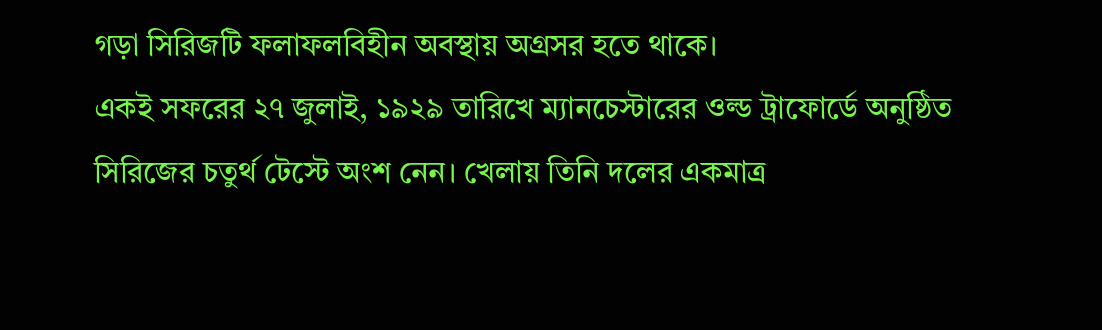গড়া সিরিজটি ফলাফলবিহীন অবস্থায় অগ্রসর হতে থাকে।
একই সফরের ২৭ জুলাই, ১৯২৯ তারিখে ম্যানচেস্টারের ওল্ড ট্রাফোর্ডে অনুষ্ঠিত সিরিজের চতুর্থ টেস্টে অংশ নেন। খেলায় তিনি দলের একমাত্র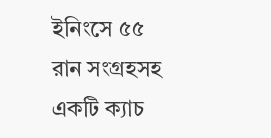ইনিংসে ৫৫ রান সংগ্রহসহ একটি ক্যাচ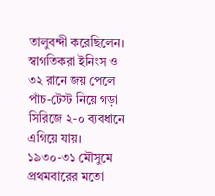তালুবন্দী করেছিলেন। স্বাগতিকরা ইনিংস ও ৩২ রানে জয় পেলে পাঁচ-টেস্ট নিয়ে গড়া সিরিজে ২-০ ব্যবধানে এগিয়ে যায়।
১৯৩০-৩১ মৌসুমে প্রথমবারের মতো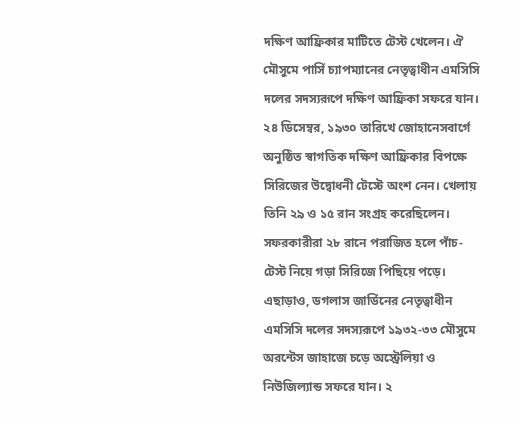দক্ষিণ আফ্রিকার মাটিতে টেস্ট খেলেন। ঐ মৌসুমে পার্সি চ্যাপম্যানের নেতৃত্বাধীন এমসিসি দলের সদস্যরূপে দক্ষিণ আফ্রিকা সফরে যান। ২৪ ডিসেম্বর, ১৯৩০ তারিখে জোহানেসবার্গে অনুষ্ঠিত স্বাগতিক দক্ষিণ আফ্রিকার বিপক্ষে সিরিজের উদ্বোধনী টেস্টে অংশ নেন। খেলায় তিনি ২৯ ও ১৫ রান সংগ্রহ করেছিলেন। সফরকারীরা ২৮ রানে পরাজিত হলে পাঁচ-টেস্ট নিয়ে গড়া সিরিজে পিছিয়ে পড়ে।
এছাড়াও, ডগলাস জার্ডিনের নেতৃত্বাধীন এমসিসি দলের সদস্যরূপে ১৯৩২-৩৩ মৌসুমে অরন্টেস জাহাজে চড়ে অস্ট্রেলিয়া ও নিউজিল্যান্ড সফরে যান। ২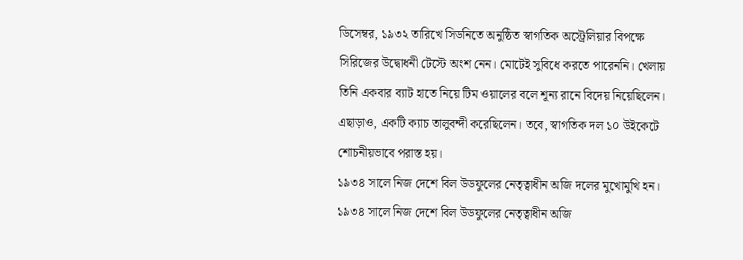ডিসেম্বর, ১৯৩২ তারিখে সিডনিতে অনুষ্ঠিত স্বাগতিক অস্ট্রেলিয়ার বিপক্ষে সিরিজের উদ্বোধনী টেস্টে অংশ নেন। মোটেই সুবিধে করতে পারেননি। খেলায় তিনি একবার ব্যাট হাতে নিয়ে টিম ওয়ালের বলে শূন্য রানে বিদেয় নিয়েছিলেন। এছাড়াও, একটি ক্যাচ তালুবন্দী করেছিলেন। তবে, স্বাগতিক দল ১০ উইকেটে শোচনীয়ভাবে পরাস্ত হয়।
১৯৩৪ সালে নিজ দেশে বিল উডফুলের নেতৃত্বাধীন অজি দলের মুখোমুখি হন। ১৯৩৪ সালে নিজ দেশে বিল উডফুলের নেতৃত্বাধীন অজি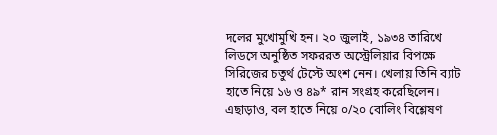দলের মুখোমুখি হন। ২০ জুলাই, ১৯৩৪ তারিখে লিডসে অনুষ্ঠিত সফররত অস্ট্রেলিয়ার বিপক্ষে সিরিজের চতুর্থ টেস্টে অংশ নেন। খেলায় তিনি ব্যাট হাতে নিয়ে ১৬ ও ৪৯* রান সংগ্রহ করেছিলেন। এছাড়াও, বল হাতে নিয়ে ০/২০ বোলিং বিশ্লেষণ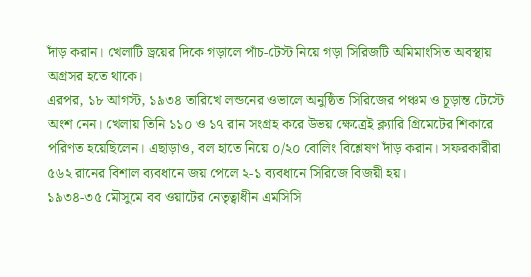দাঁড় করান। খেলাটি ড্রয়ের দিকে গড়ালে পাঁচ-টেস্ট নিয়ে গড়া সিরিজটি অমিমাংসিত অবস্থায় অগ্রসর হতে থাকে।
এরপর, ১৮ আগস্ট, ১৯৩৪ তারিখে লন্ডনের ওভালে অনুষ্ঠিত সিরিজের পঞ্চম ও চূড়ান্ত টেস্টে অংশ নেন। খেলায় তিনি ১১০ ও ১৭ রান সংগ্রহ করে উভয় ক্ষেত্রেই ক্ল্যারি গ্রিমেটের শিকারে পরিণত হয়েছিলেন। এছাড়াও, বল হাতে নিয়ে ০/২০ বোলিং বিশ্লেষণ দাঁড় করান। সফরকারীরা ৫৬২ রানের বিশাল ব্যবধানে জয় পেলে ২-১ ব্যবধানে সিরিজে বিজয়ী হয়।
১৯৩৪-৩৫ মৌসুমে বব ওয়াটের নেতৃত্বাধীন এমসিসি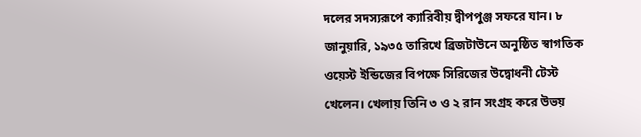দলের সদস্যরূপে ক্যারিবীয় দ্বীপপুঞ্জ সফরে যান। ৮ জানুয়ারি, ১৯৩৫ তারিখে ব্রিজটাউনে অনুষ্ঠিত স্বাগতিক ওয়েস্ট ইন্ডিজের বিপক্ষে সিরিজের উদ্বোধনী টেস্ট খেলেন। খেলায় তিনি ৩ ও ২ রান সংগ্রহ করে উভয়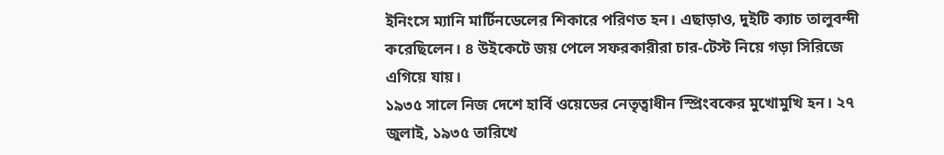ইনিংসে ম্যানি মার্টিনডেলের শিকারে পরিণত হন। এছাড়াও, দুইটি ক্যাচ তালুবন্দী করেছিলেন। ৪ উইকেটে জয় পেলে সফরকারীরা চার-টেস্ট নিয়ে গড়া সিরিজে এগিয়ে যায়।
১৯৩৫ সালে নিজ দেশে হার্বি ওয়েডের নেতৃত্বাধীন স্প্রিংবকের মুখোমুখি হন। ২৭ জুলাই, ১৯৩৫ তারিখে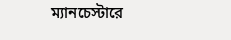ম্যানচেস্টারে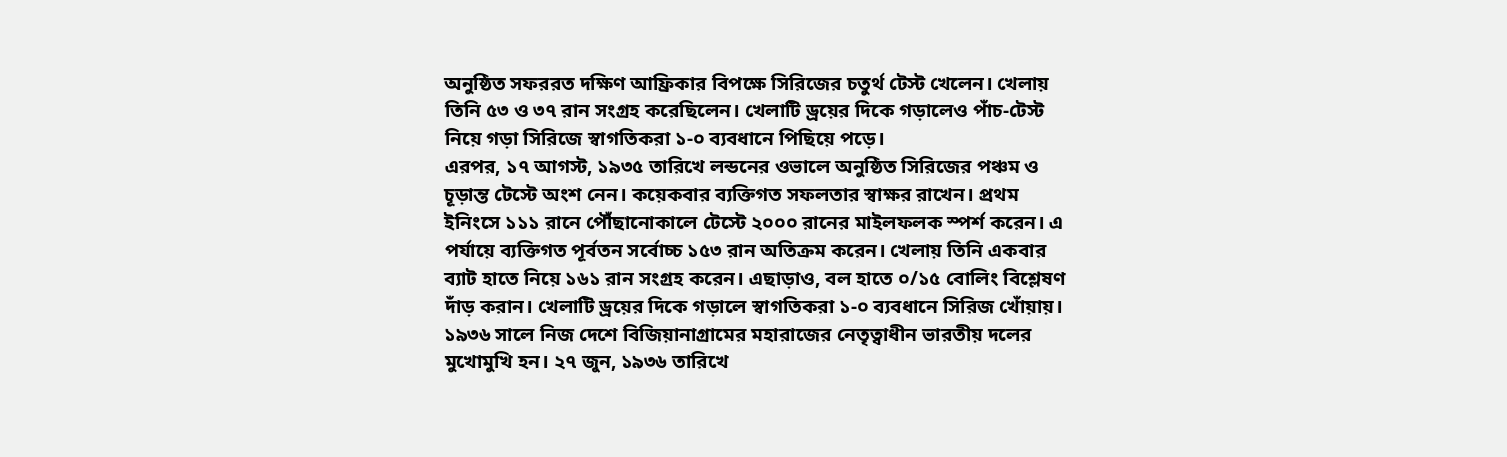অনুষ্ঠিত সফররত দক্ষিণ আফ্রিকার বিপক্ষে সিরিজের চতুর্থ টেস্ট খেলেন। খেলায় তিনি ৫৩ ও ৩৭ রান সংগ্রহ করেছিলেন। খেলাটি ড্রয়ের দিকে গড়ালেও পাঁচ-টেস্ট নিয়ে গড়া সিরিজে স্বাগতিকরা ১-০ ব্যবধানে পিছিয়ে পড়ে।
এরপর, ১৭ আগস্ট, ১৯৩৫ তারিখে লন্ডনের ওভালে অনুষ্ঠিত সিরিজের পঞ্চম ও চূড়ান্ত টেস্টে অংশ নেন। কয়েকবার ব্যক্তিগত সফলতার স্বাক্ষর রাখেন। প্রথম ইনিংসে ১১১ রানে পৌঁছানোকালে টেস্টে ২০০০ রানের মাইলফলক স্পর্শ করেন। এ পর্যায়ে ব্যক্তিগত পূর্বতন সর্বোচ্চ ১৫৩ রান অতিক্রম করেন। খেলায় তিনি একবার ব্যাট হাতে নিয়ে ১৬১ রান সংগ্রহ করেন। এছাড়াও, বল হাতে ০/১৫ বোলিং বিশ্লেষণ দাঁড় করান। খেলাটি ড্রয়ের দিকে গড়ালে স্বাগতিকরা ১-০ ব্যবধানে সিরিজ খোঁয়ায়।
১৯৩৬ সালে নিজ দেশে বিজিয়ানাগ্রামের মহারাজের নেতৃত্বাধীন ভারতীয় দলের মুখোমুখি হন। ২৭ জুন, ১৯৩৬ তারিখে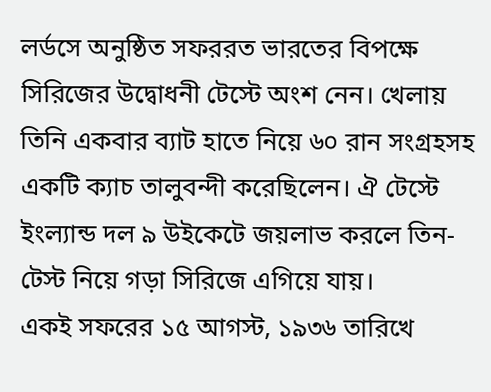লর্ডসে অনুষ্ঠিত সফররত ভারতের বিপক্ষে সিরিজের উদ্বোধনী টেস্টে অংশ নেন। খেলায় তিনি একবার ব্যাট হাতে নিয়ে ৬০ রান সংগ্রহসহ একটি ক্যাচ তালুবন্দী করেছিলেন। ঐ টেস্টে ইংল্যান্ড দল ৯ উইকেটে জয়লাভ করলে তিন-টেস্ট নিয়ে গড়া সিরিজে এগিয়ে যায়।
একই সফরের ১৫ আগস্ট, ১৯৩৬ তারিখে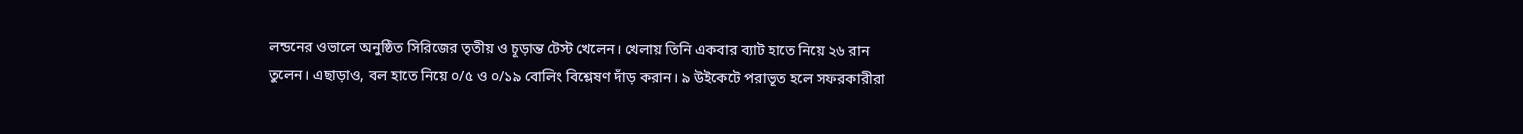লন্ডনের ওভালে অনুষ্ঠিত সিরিজের তৃতীয় ও চূড়ান্ত টেস্ট খেলেন। খেলায় তিনি একবার ব্যাট হাতে নিয়ে ২৬ রান তুলেন। এছাড়াও, বল হাতে নিয়ে ০/৫ ও ০/১৯ বোলিং বিশ্লেষণ দাঁড় করান। ৯ উইকেটে পরাভূত হলে সফরকারীরা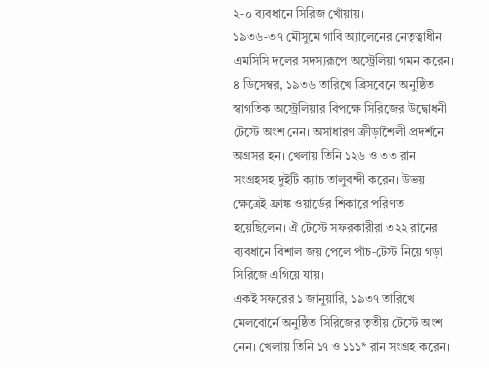২-০ ব্যবধানে সিরিজ খোঁয়ায়।
১৯৩৬-৩৭ মৌসুমে গাবি অ্যালেনের নেতৃত্বাধীন এমসিসি দলের সদস্যরূপে অস্ট্রেলিয়া গমন করেন। ৪ ডিসেম্বর, ১৯৩৬ তারিখে ব্রিসবেনে অনুষ্ঠিত স্বাগতিক অস্ট্রেলিয়ার বিপক্ষে সিরিজের উদ্বোধনী টেস্টে অংশ নেন। অসাধারণ ক্রীড়াশৈলী প্রদর্শনে অগ্রসর হন। খেলায় তিনি ১২৬ ও ৩৩ রান সংগ্রহসহ দুইটি ক্যাচ তালুবন্দী করেন। উভয় ক্ষেত্রেই ফ্রাঙ্ক ওয়ার্ডের শিকারে পরিণত হয়েছিলেন। ঐ টেস্টে সফরকারীরা ৩২২ রানের ব্যবধানে বিশাল জয় পেলে পাঁচ-টেস্ট নিয়ে গড়া সিরিজে এগিয়ে যায়।
একই সফরের ১ জানুয়ারি, ১৯৩৭ তারিখে মেলবোর্নে অনুষ্ঠিত সিরিজের তৃতীয় টেস্টে অংশ নেন। খেলায় তিনি ১৭ ও ১১১* রান সংগ্রহ করেন।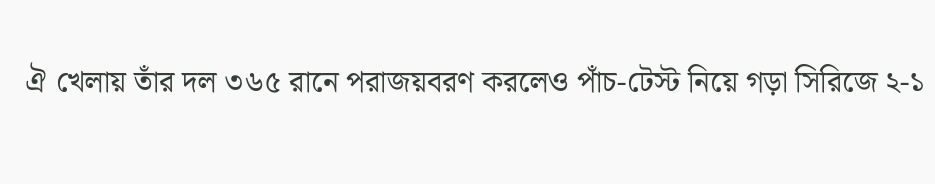ঐ খেলায় তাঁর দল ৩৬৫ রানে পরাজয়বরণ করলেও পাঁচ-টেস্ট নিয়ে গড়া সিরিজে ২-১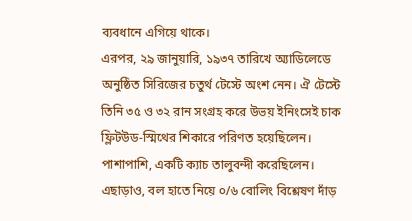ব্যবধানে এগিয়ে থাকে।
এরপর, ২৯ জানুয়ারি, ১৯৩৭ তারিখে অ্যাডিলেডে অনুষ্ঠিত সিরিজের চতুর্থ টেস্টে অংশ নেন। ঐ টেস্টে তিনি ৩৫ ও ৩২ রান সংগ্রহ করে উভয় ইনিংসেই চাক ফ্লিটউড-স্মিথের শিকারে পরিণত হয়েছিলেন। পাশাপাশি, একটি ক্যাচ তালুবন্দী করেছিলেন। এছাড়াও, বল হাতে নিয়ে ০/৬ বোলিং বিশ্লেষণ দাঁড়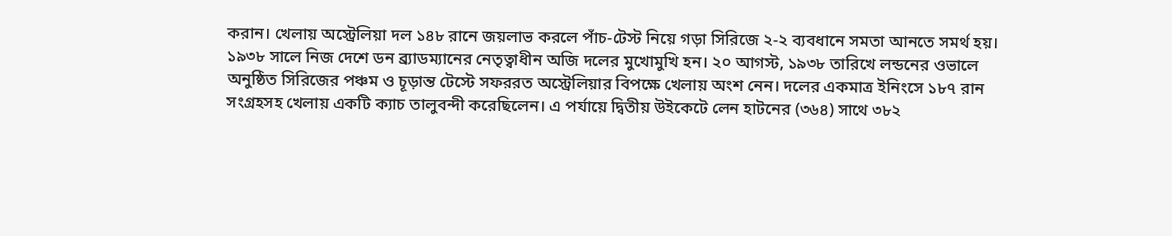করান। খেলায় অস্ট্রেলিয়া দল ১৪৮ রানে জয়লাভ করলে পাঁচ-টেস্ট নিয়ে গড়া সিরিজে ২-২ ব্যবধানে সমতা আনতে সমর্থ হয়।
১৯৩৮ সালে নিজ দেশে ডন ব্র্যাডম্যানের নেতৃত্বাধীন অজি দলের মুখোমুখি হন। ২০ আগস্ট, ১৯৩৮ তারিখে লন্ডনের ওভালে অনুষ্ঠিত সিরিজের পঞ্চম ও চূড়ান্ত টেস্টে সফররত অস্ট্রেলিয়ার বিপক্ষে খেলায় অংশ নেন। দলের একমাত্র ইনিংসে ১৮৭ রান সংগ্রহসহ খেলায় একটি ক্যাচ তালুবন্দী করেছিলেন। এ পর্যায়ে দ্বিতীয় উইকেটে লেন হাটনের (৩৬৪) সাথে ৩৮২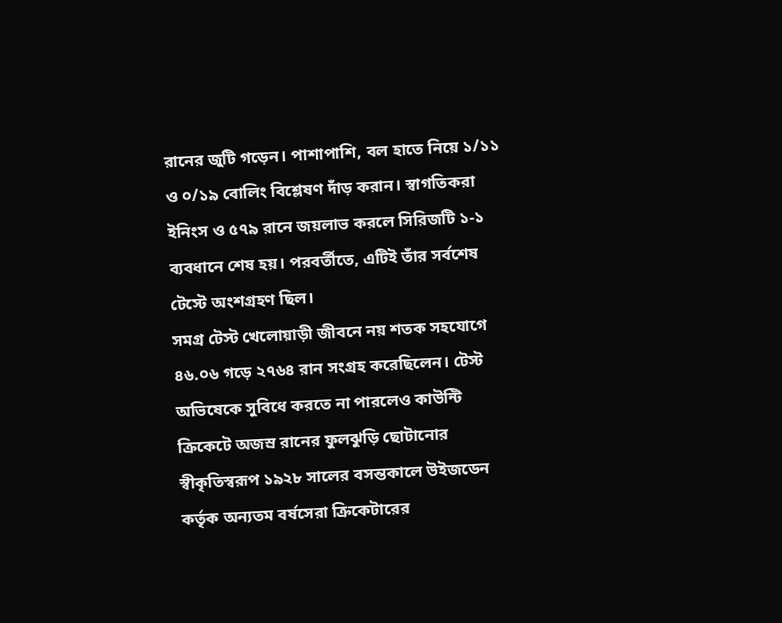রানের জুটি গড়েন। পাশাপাশি, বল হাতে নিয়ে ১/১১ ও ০/১৯ বোলিং বিশ্লেষণ দাঁড় করান। স্বাগতিকরা ইনিংস ও ৫৭৯ রানে জয়লাভ করলে সিরিজটি ১-১ ব্যবধানে শেষ হয়। পরবর্তীতে, এটিই তাঁর সর্বশেষ টেস্টে অংশগ্রহণ ছিল।
সমগ্র টেস্ট খেলোয়াড়ী জীবনে নয় শতক সহযোগে ৪৬.০৬ গড়ে ২৭৬৪ রান সংগ্রহ করেছিলেন। টেস্ট অভিষেকে সুবিধে করতে না পারলেও কাউন্টি ক্রিকেটে অজস্র রানের ফুলঝুড়ি ছোটানোর স্বীকৃতিস্বরূপ ১৯২৮ সালের বসন্তকালে উইজডেন কর্তৃক অন্যতম বর্ষসেরা ক্রিকেটারের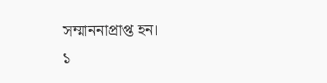সম্মাননাপ্রাপ্ত হন।
১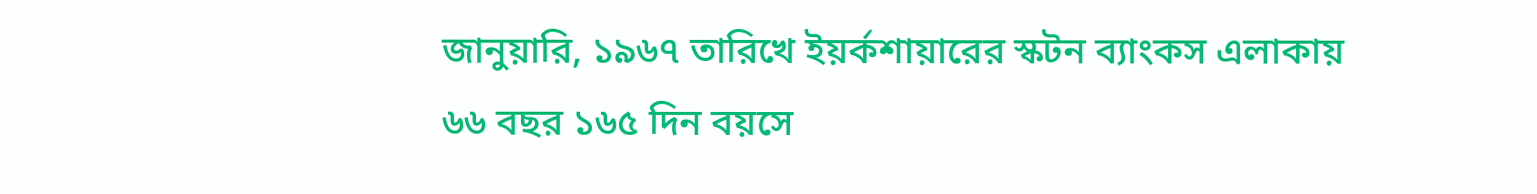জানুয়ারি, ১৯৬৭ তারিখে ইয়র্কশায়ারের স্কটন ব্যাংকস এলাকায় ৬৬ বছর ১৬৫ দিন বয়সে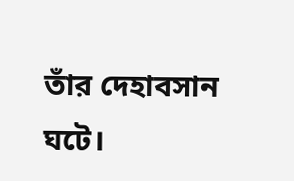তাঁর দেহাবসান ঘটে।